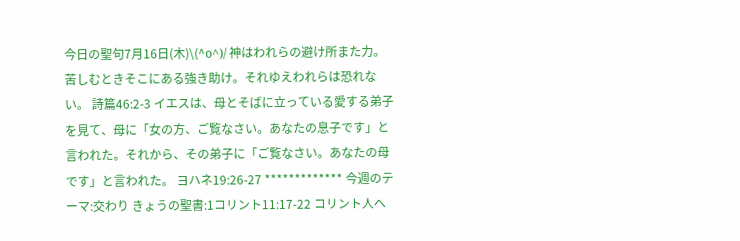今日の聖句7月16日(木)\(^o^)/ 神はわれらの避け所また力。苦しむときそこにある強き助け。それゆえわれらは恐れない。 詩篇46:2-3 イエスは、母とそばに立っている愛する弟子を見て、母に「女の方、ご覧なさい。あなたの息子です」と言われた。それから、その弟子に「ご覧なさい。あなたの母です」と言われた。 ヨハネ19:26-27 ************* 今週のテーマ:交わり きょうの聖書:1コリント11:17-22 コリント人へ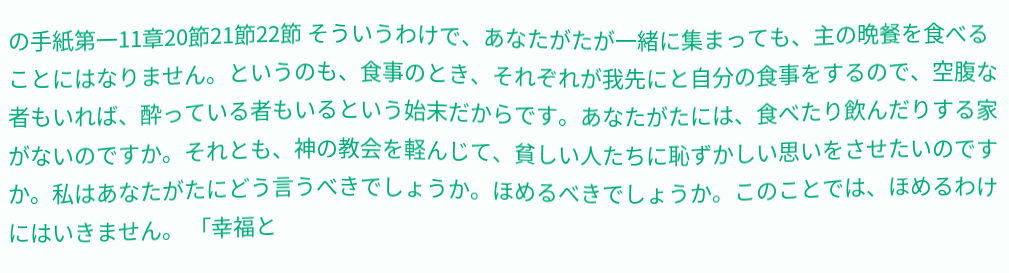の手紙第一11章20節21節22節 そういうわけで、あなたがたが一緒に集まっても、主の晩餐を食べることにはなりません。というのも、食事のとき、それぞれが我先にと自分の食事をするので、空腹な者もいれば、酔っている者もいるという始末だからです。あなたがたには、食べたり飲んだりする家がないのですか。それとも、神の教会を軽んじて、貧しい人たちに恥ずかしい思いをさせたいのですか。私はあなたがたにどう言うべきでしょうか。ほめるべきでしょうか。このことでは、ほめるわけにはいきません。 「幸福と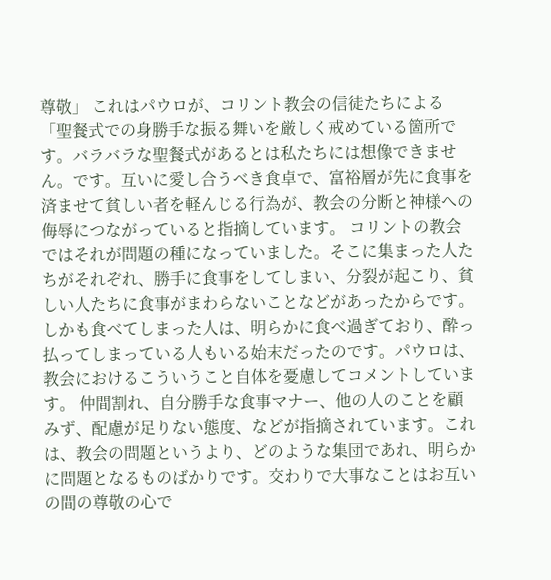尊敬」 これはパウロが、コリント教会の信徒たちによる「聖餐式での身勝手な振る舞いを厳しく戒めている箇所です。バラバラな聖餐式があるとは私たちには想像できません。です。互いに愛し合うべき食卓で、富裕層が先に食事を済ませて貧しい者を軽んじる行為が、教会の分断と神様への侮辱につながっていると指摘しています。 コリントの教会ではそれが問題の種になっていました。そこに集まった人たちがそれぞれ、勝手に食事をしてしまい、分裂が起こり、貧しい人たちに食事がまわらないことなどがあったからです。しかも食べてしまった人は、明らかに食べ過ぎており、酔っ払ってしまっている人もいる始末だったのです。パウロは、教会におけるこういうこと自体を憂慮してコメントしています。 仲間割れ、自分勝手な食事マナー、他の人のことを顧みず、配慮が足りない態度、などが指摘されています。これは、教会の問題というより、どのような集団であれ、明らかに問題となるものばかりです。交わりで大事なことはお互いの間の尊敬の心で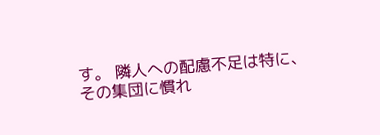す。 隣人への配慮不足は特に、その集団に慣れ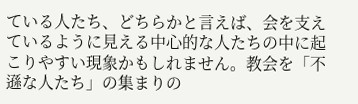ている人たち、どちらかと言えば、会を支えているように見える中心的な人たちの中に起こりやすい現象かもしれません。教会を「不遜な人たち」の集まりの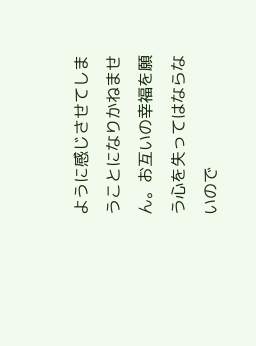ように感じさせてしまうことになりかねません。お互いの幸福を願う心を失ってはならないので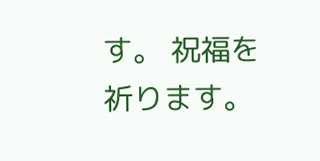す。 祝福を祈ります。